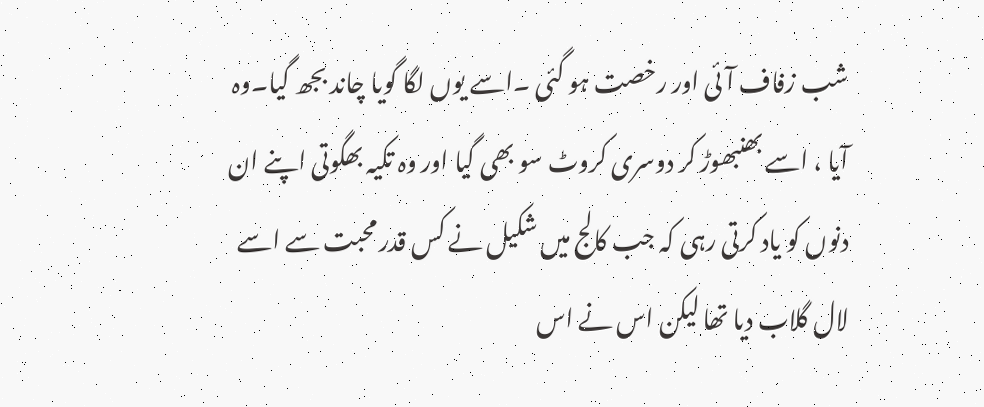شب زفاف آئی اور رخصت ہو گئی ۔اسے یوں لگا گویا چاند بجھ گیا۔وہ آیا ، اسے بھنبھوڑ کر دوسری کروٹ سو بھی گیا اور وہ تکیہ بھگوتی اپنے ان دنوں کو یاد کرتی رہی کہ جب کالج میں شکیل نے کس قدر محبت سے اسے لال گلاب دیا تھا لیکن اس نے اس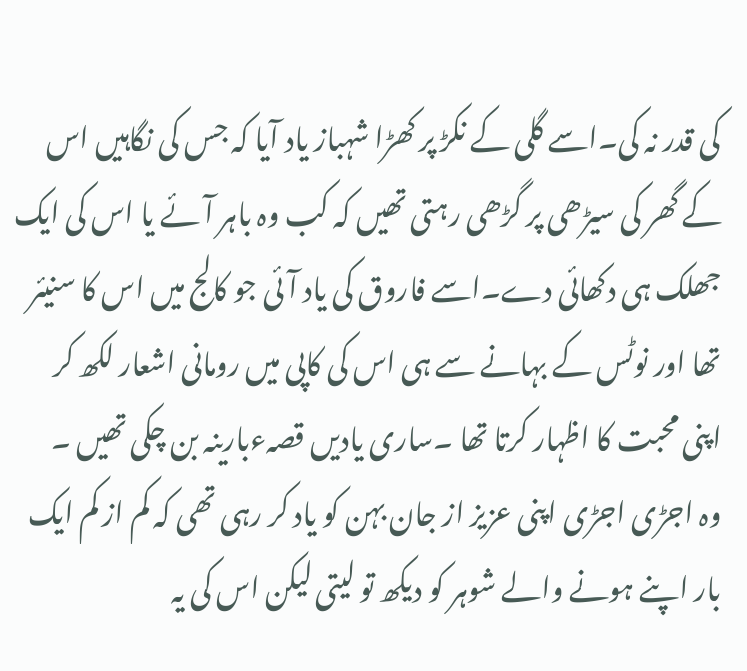کی قدر نہ کی۔اسے گلی کے نکڑ پر کھڑا شہباز یاد آیا کہ جس کی نگاہیں اس کے گھر کی سیڑھی پر گڑھی رہتی تھیں کہ کب وہ باہر آئے یا اس کی ایک جھلک ہی دکھائی دے۔اسے فاروق کی یاد آئی جو کالج میں اس کا سنیئر تھا اور نوٹس کے بہانے سے ہی اس کی کاپی میں رومانی اشعار لکھ کر اپنی محبت کا اظہار کرتا تھا ۔ساری یادیں قصہءبارینہ بن چکی تھیں ۔
وہ اجڑی اجڑی اپنی عزیز از جان بہن کو یاد کر رہی تھی کہ کم از کم ایک بار اپنے ہونے والے شوہر کو دیکھ تو لیتی لیکن اس کی یہ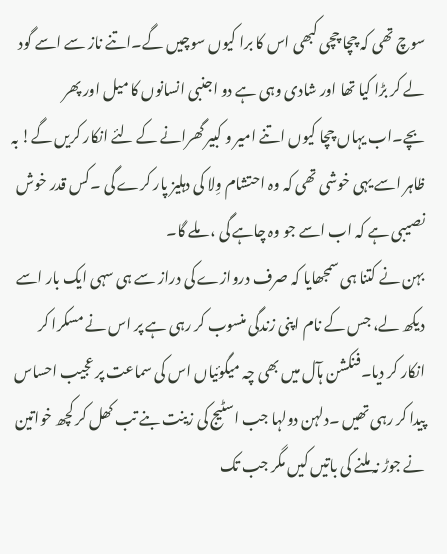سوچ تھی کہ چچا چچی کبھی اس کا برا کیوں سوچیں گے۔اتنے ناز سے اسے گود لے کر بڑا کیا تھا اور شادی وہی ہے دو اجنبی انسانوں کا میل اور پھر بچے۔اب یہاں چچا کیوں اتنے امیر و کبیر گھرانے کے لئے انکار کریں گے! بہ ظاہر اسے یہی خوشی تھی کہ وہ احتشام وِلا کی دہلیز پار کرے گی ۔کس قدر خوش نصیبی ہے کہ اب اسے جو وہ چاہے گی ، ملے گا۔
بہن نے کتنا ہی سمجھایا کہ صرف دروازے کی دراز سے ہی سہی ایک بار اسے دیکھ لے، جس کے نام اپنی زندگی منسوب کر رہی ہے پر اس نے مسکرا کر انکار کر دیا۔فنکشن ہآل میں بھی چہ میگوئیاں اس کی سماعت پر عجیب احساس پیدا کر رہی تھیں ۔دلہن دولہا جب اسٹیج کی زینت بنے تب کھل کر کچھ خواتین نے جوڑ نہ ملنے کی باتیں کیں مگر جب تک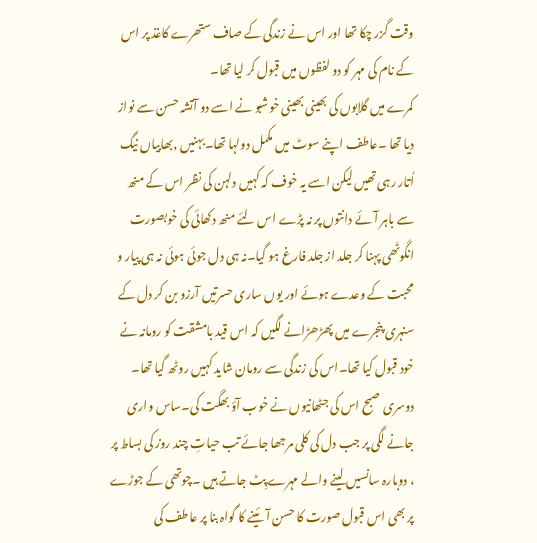وقت گزر چکا تھا اور اس نے زندگی کے صاف ستھرے کاغذ پر اس کے نام کی مہر کو دو لفظوں میں قبول کر لیا تھا۔
کمرے میں گلابوں کی بھینی بھینی خوشبو نے اسے دو آتشہ حسن سے نواز دیا تھا ۔عاطف اپنے سوٹ میں مکمل دولہا تھا۔بہنیں ,بھابیاں نیگ اُتار رہی تھیں لیکن اسے یہ خوف کہ کہیں دلہن کی نظر اس کے منھ سے باہر آئے دانتوں پر نہ پڑے اس لئے منھ دکھائی کی خوبصورت انگوٹھی پہنا کر جلد از جلد فارغ ہو گیا۔نہ ہی دل جوئی ہوئی نہ ہی پیار و محبت کے وعدے ہوئے اور یوں ساری حسرتیں آرزو بن کر دل کے سنہری پنجرے میں پھڑھڑانے لگیں کہ اس قید بامشقت کو رومانہ نے خود قبول کیا تھا۔اس کی زندگی سے رومان شاید کہیں روٹھ گیا تھا۔
دوسری صبح اس کی جٹھانیوں نے خوب آؤ بھگت کی۔ساس واری جانے لگی پر جب دل کی کلی مرجھا جائے تب حیاتِ چند روز کی بساط پر ، دوبارہ سانسیں لینے والے مہرے پِٹ جاتے ہیں ۔چوتھی کے جوڑے پر بھی اس قبول صورت کا حسن آئینے کا گواہ بنا پر عاطف کی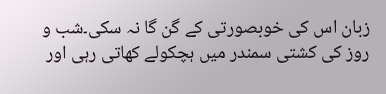زبان اس کی خوبصورتی کے گن گا نہ سکی۔شب و روز کی کشتی سمندر میں ہچکولے کھاتی رہی اور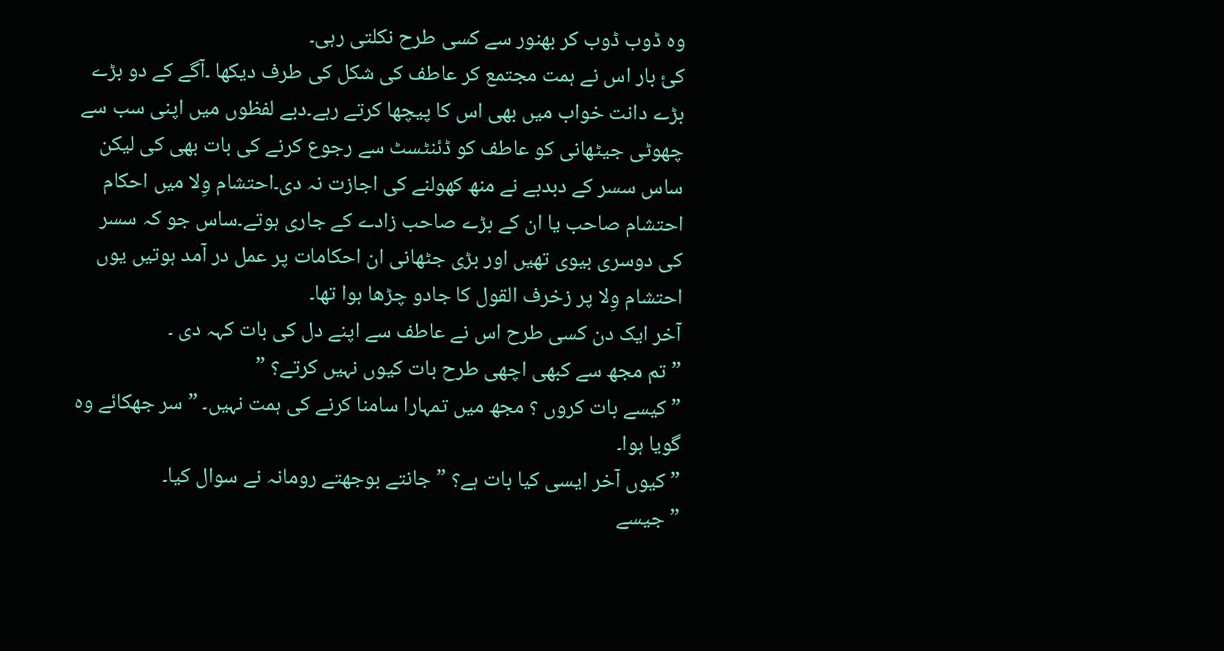وہ ڈوب ڈوب کر بھنور سے کسی طرح نکلتی رہی۔
کئ بار اس نے ہمت مجتمع کر عاطف کی شکل کی طرف دیکھا ۔آگے کے دو بڑے بڑے دانت خواب میں بھی اس کا پیچھا کرتے رہے۔دبے لفظوں میں اپنی سب سے چھوٹی جیٹھانی کو عاطف کو ڈئنٹسٹ سے رجوع کرنے کی بات بھی کی لیکن ساس سسر کے دبدبے نے منھ کھولنے کی اجازت نہ دی۔احتشام وِلا میں احکام احتشام صاحب یا ان کے بڑے صاحب زادے کے جاری ہوتے۔ساس جو کہ سسر کی دوسری بیوی تھیں اور بڑی جٹھانی ان احکامات پر عمل در آمد ہوتیں یوں احتشام وِلا پر زخرف القول کا جادو چڑھا ہوا تھا۔
آخر ایک دن کسی طرح اس نے عاطف سے اپنے دل کی بات کہہ دی ۔
” تم مجھ سے کبھی اچھی طرح بات کیوں نہیں کرتے؟ ”
” کیسے بات کروں ؟ مجھ میں تمہارا سامنا کرنے کی ہمت نہیں۔ ” سر جھکائے وہ گویا ہوا۔
” کیوں آخر ایسی کیا بات ہے؟ ” جانتے بوجھتے رومانہ نے سوال کیا۔
” جیسے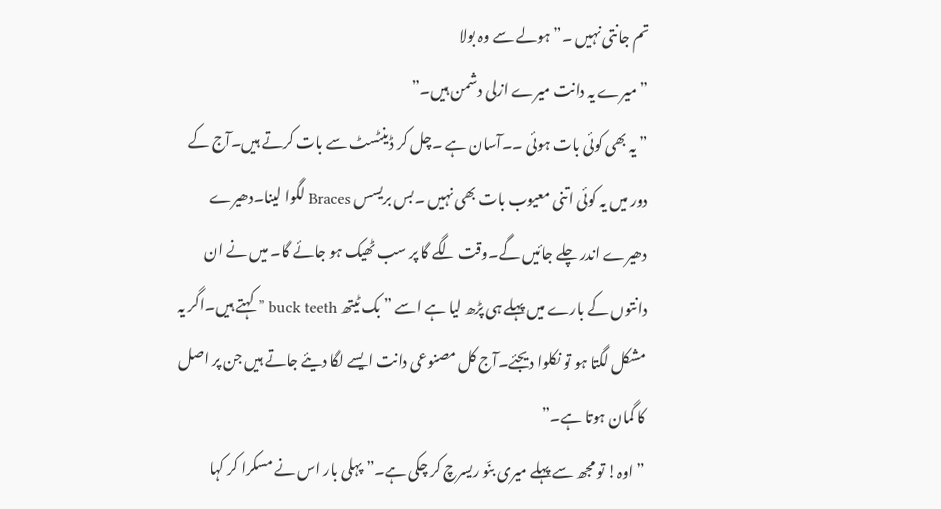تم جانتی نہیں ۔” ہولے سے وہ بولا
” میرے یہ دانت میرے ازلی دشمن ہیں۔”
” یہ بھی کوئی بات ہوئی ۔۔آسان ہے ۔چل کر ڈینٹسٹ سے بات کرتے ہیں۔آج کے دور میں یہ کوئی اتنی معیوب بات بھی نہیں ۔بس بریسس Braces لگوا لینا۔دھیرے دھیرے اندر چلے جائیں گے۔وقت لگے گا پر سب ٹھیک ہو جائے گا۔ میں نے ان دانتوں کے بارے میں پہلے ہی پڑھ لیا ہے اسے ” بک ٹیتھ buck teeth ” کہتے ہیں۔اگر یہ مشکل لگتا ہو تو نکلوا دیجئے۔آج کل مصنوعی دانت ایسے لگا دیئے جاتے ہیں جن پر اصل کا گمان ہوتا ہے۔”
” اوہ! تو مجھ سے پہلے میری بنّو ریسرچ کر چکی ہے۔” پہلی بار اس نے مسکرا کر کہا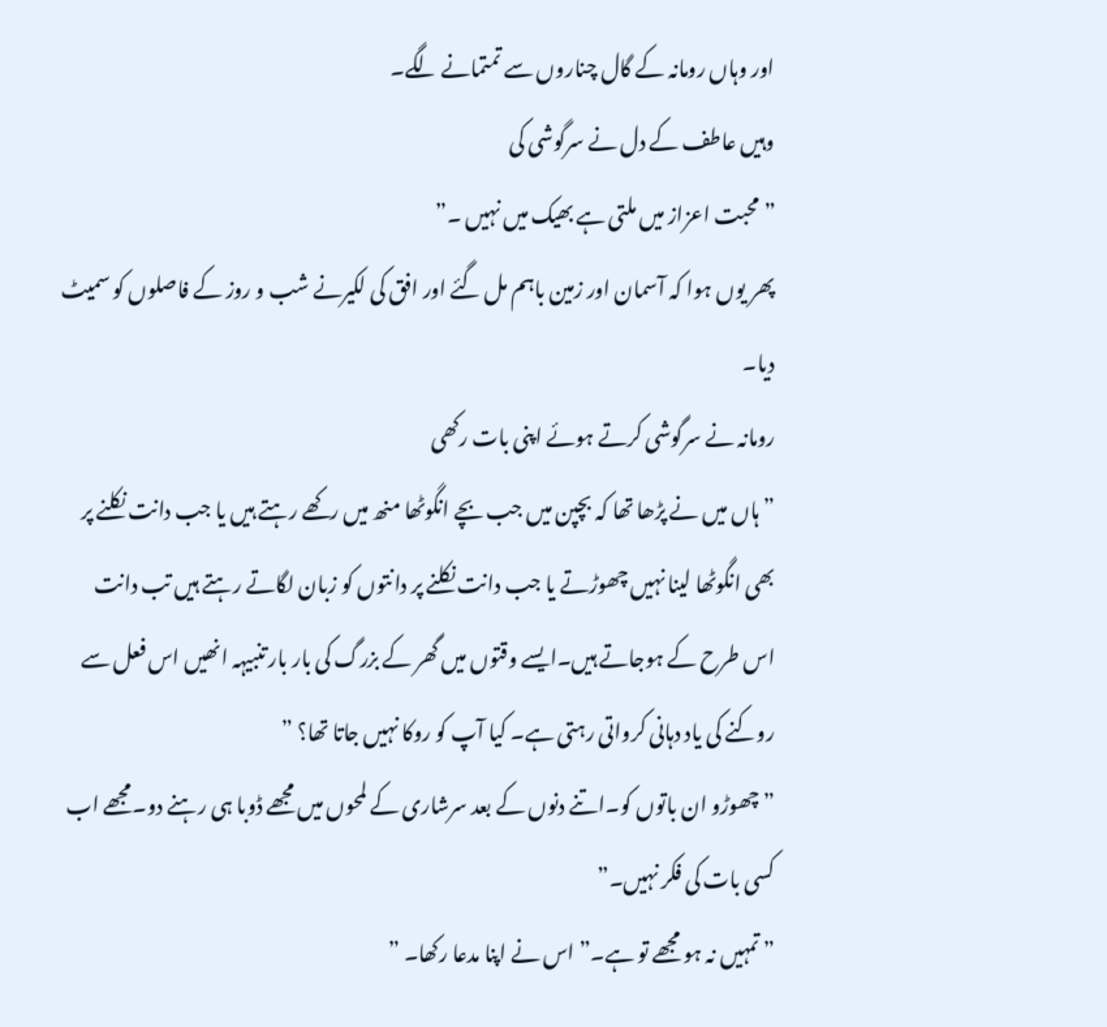اور وہاں رومانہ کے گال چناروں سے تمتمانے لگے۔
وہیں عاطف کے دل نے سرگوشی کی
” محبت اعزاز میں ملتی ہے بھیک میں نہیں ۔”
پھر یوں ہوا کہ آسمان اور زمین باہم مل گئے اور افق کی لکیرنے شب و روز کے فاصلوں کو سمیٹ دیا۔
رومانہ نے سرگوشی کرتے ہوئے اپنی بات رکھی
” ہاں میں نے پڑھا تھا کہ بچپن میں جب بچے انگوٹھا منھ میں رکھے رہتے ہیں یا جب دانت نکلنے پر بھی انگوٹھا لینا نہیں چھوڑتے یا جب دانت نکلنے پر دانتوں کو زبان لگاتے رہتے ہیں تب دانت اس طرح کے ہوجاتے ہیں۔ایسے وقتوں میں گھر کے بزرگ کی بار بار تنبیہہ انھیں اس فعل سے روکنے کی یاد دہانی کرواتی رہتی ہے۔ کیا آپ کو روکا نہیں جاتا تھا؟ ”
” چھوڑو ان باتوں کو۔اتنے دنوں کے بعد سرشاری کے لمحوں میں مجھے ڈوبا ہی رہنے دو۔مجھے اب کسی بات کی فکر نہیں۔”
” تمہیں نہ ہو مجھے تو ہے۔” اس نے اپنا مدعا رکھا۔ ”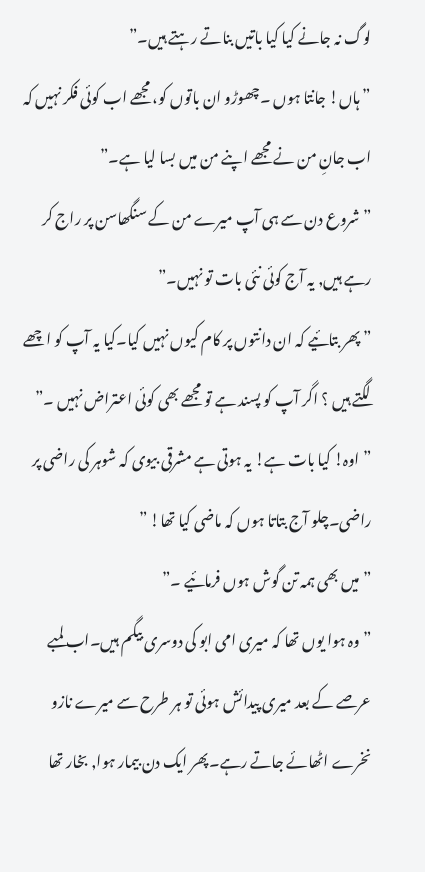لوگ نہ جانے کیا کیا باتیں بناتے رہتے ہیں۔”
” ہاں! جانتا ہوں ۔چھوڑو ان باتوں کو، مجھے اب کوئی فکر نہیں کہ اب جانِ من نے مجھے اپنے من میں بسا لیا ہے۔”
” شروع دن سے ہی آپ میرے من کے سنگھاسن پر راج کر رہے ہیں, یہ آج کوئی نئی بات تو نہیں۔”
” پھر بتائیے کہ ان دانتوں پر کام کیوں نہیں کیا۔کیا یہ آپ کو اچھے لگتے ہیں ؟ اگر آپ کو پسند ہے تو مجھے بھی کوئی اعتراض نہیں ۔”
” اوہ! کیا بات ہے! یہ ہوتی ہے مشرقی بیوی کہ شوہر کی راضی پر راضی۔چلو آج بتاتا ہوں کہ ماضی کیا تھا! ”
” میں بھی ہمہ تن گوش ہوں فرمائیے ۔”
” وہ ہوا یوں تھا کہ میری امی ابو کی دوسری بیگم ہیں۔اب لمبے عرصے کے بعد میری پیدائش ہوئی تو ہر طرح سے میرے نازو نخرے اٹھائے جاتے رہے۔پھر ایک دن بیمار ہوا, بخار تھا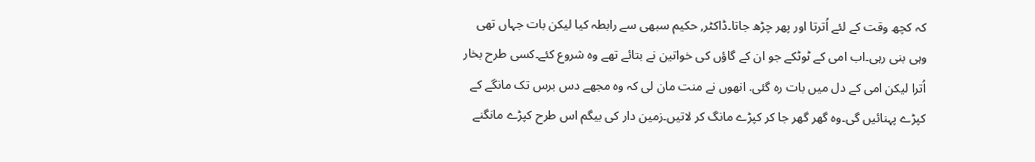کہ کچھ وقت کے لئے اُترتا اور پھر چڑھ جاتا۔ڈاکٹر, حکیم سبھی سے رابطہ کیا لیکن بات جہاں تھی وہی بنی رہی۔اب امی کے ٹوٹکے جو ان کے گاؤں کی خواتین نے بتائے تھے وہ شروع کئے۔کسی طرح بخار اُترا لیکن امی کے دل میں بات رہ گئی. انھوں نے منت مان لی کہ وہ مجھے دس برس تک مانگے کے کپڑے پہنائیں گی۔وہ گھر گھر جا کر کپڑے مانگ کر لاتیں۔زمین دار کی بیگم اس طرح کپڑے مانگنے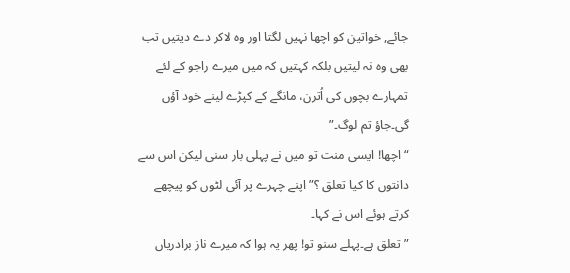جائے, خواتین کو اچھا نہیں لگتا اور وہ لاکر دے دیتیں تب بھی وہ نہ لیتیں بلکہ کہتیں کہ میں میرے راجو کے لئے تمہارے بچوں کی اُترن، مانگے کے کپڑے لینے خود آؤں گی۔جاؤ تم لوگ۔”
“اچھا! ایسی منت تو میں نے پہلی بار سنی لیکن اس سے دانتوں کا کیا تعلق ؟” اپنے چہرے پر آئی لٹوں کو پیچھے کرتے ہوئے اس نے کہا۔
” تعلق ہے۔پہلے سنو تو! پھر یہ ہوا کہ میرے ناز برادریاں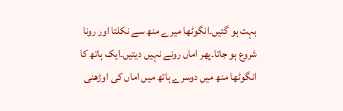بہت ہو گئیں۔انگوٹھا میرے منھ سے نکلتا اور رونا شروع ہو جاتا۔پھر اماں رونے نہیں دیتیں۔ایک ہاتھ کا انگوٹھا منھ میں دوسرے ہاتھ میں اماں کی اوڑھنی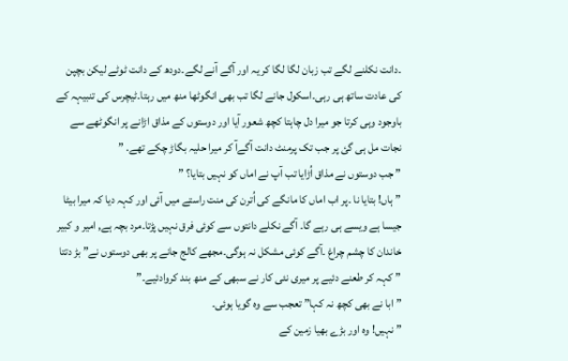۔دانت نکلنے لگے تب زبان لگا لگا کر یہ اور آگے آنے لگے۔دودھ کے دانت ٹوٹے لیکن بچپن کی عادت ساتھ ہی رہی۔اسکول جانے لگا تب بھی انگوٹھا منھ میں رہتا۔ٹیچرس کی تنبیہہ کے باوجود وہی کرتا جو میرا دل چاہتا کچھ شعور آیا اور دوستوں کے مذاق اڑانے پر انگوٹھے سے نجات مل ہی گئ پر جب تک پرمنٹ دانت آگےآ کر میرا حلیہ بگاڑ چکے تھے. ”
” جب دوستوں نے مذاق اُڑایا تب آپ نے اماں کو نہیں بتایا؟ ”
” ہاں! بتایا نا ۔پر اب اماں کا مانگے کی اُترن کی منت راستے میں آئی اور کہہ دیا کہ میرا بیٹا جیسا ہے ویسے ہی رہے گا۔ آگے نکلے دانتوں سے کوئی فرق نہیں پڑتا۔مرد بچہ ہے, امیر و کبیر خاندان کا چشم چراغ ۔آگے کوئی مشکل نہ ہوگی۔مجھے کالج جانے پر بھی دوستوں نے” بڑ دتتا ” کہہ کر طعنے دئیے پر میری نئی کار نے سبھی کے منھ بند کروادئیے۔”
” ابا نے بھی کچھ نہ کہا” تعجب سے وہ گویا ہوئی۔
” نہیں! وہ اور بڑے بھیا زمین کے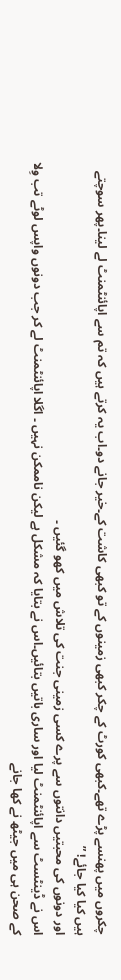چکروں میں پھنسے پڑے تھے۔کبھی کورٹ کے چکر کبھی زمینوں کے تو کبھی کاشت کے۔خیر جانے دو۔اب یہ کرتے ہیں کہ تم سے اپائنٹمنٹ لے لینا۔پھر سوچتے ہیں کیا کیا جائے! ”
اور دونوں کی محبتیں دانتوں سے پرے کسی زمینی جنت کی تلاش میں کھو گئیں ۔
اس نے ڈینٹسٹ سے اپائنٹمنٹ لیا اور ساری باتیں بتائیں۔اس نے بتایا کہ مشکل ہے لیکن ناممکن نہیں ۔ اگلا اپائنٹمنٹ لے کر جب دونوں واپس لوٹے تب وِلا کے صحن ہی میں جیٹھ نے کھا جانے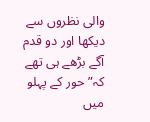والی نظروں سے دیکھا اور دو قدم آگے بڑھے ہی تھے کہ” حور کے پہلو میں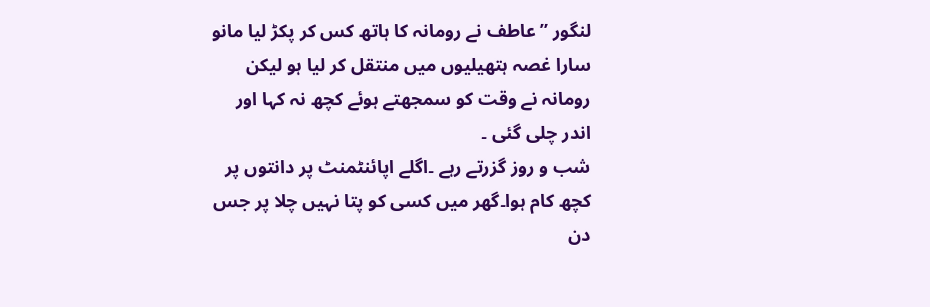لنگور ” عاطف نے رومانہ کا ہاتھ کس کر پکڑ لیا مانو سارا غصہ ہتھیلیوں میں منتقل کر لیا ہو لیکن رومانہ نے وقت کو سمجھتے ہوئے کچھ نہ کہا اور اندر چلی گئی ۔
شب و روز گزرتے رہے ۔اگلے اپائنٹمنٹ پر دانتوں پر کچھ کام ہوا۔گھر میں کسی کو پتا نہیں چلا پر جس دن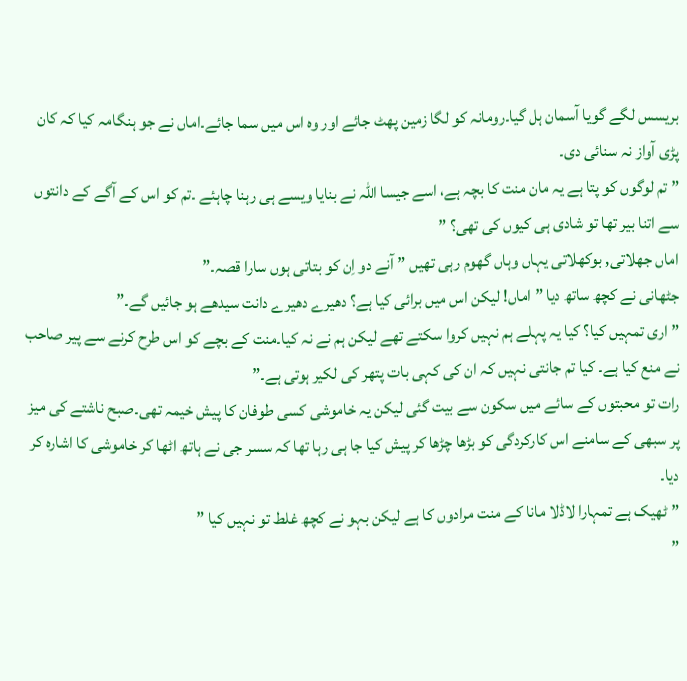بریسس لگے گویا آسمان ہل گیا۔رومانہ کو لگا زمین پھٹ جائے اور وہ اس میں سما جائے۔اماں نے جو ہنگامہ کیا کہ کان پڑی آواز نہ سنائی دی۔
” تم لوگوں کو پتا ہے یہ مان منت کا بچہ ہے، اسے جیسا اللہ نے بنایا ویسے ہی رہنا چاہئے ۔تم کو اس کے آگے کے دانتوں سے اتنا بیر تھا تو شادی ہی کیوں کی تھی؟ ”
اماں جھلاتی, بوکھلاتی یہاں وہاں گھوم رہی تھیں ” آنے دو اِن کو بتاتی ہوں سارا قصہ۔”
جٹھانی نے کچھ ساتھ دیا ” اماں! لیکن اس میں برائی کیا ہے؟ دھیرے دھیرے دانت سیدھے ہو جائیں گے۔”
” اری تمہیں کیا؟ کیا یہ پہلے ہم نہیں کروا سکتے تھے لیکن ہم نے نہ کیا۔منت کے بچے کو اس طرح کرنے سے پیر صاحب نے منع کیا ہے۔ کیا تم جانتی نہیں کہ ان کی کہی بات پتھر کی لکیر ہوتی ہے۔”
رات تو محبتوں کے سائے میں سکون سے بیت گئی لیکن یہ خاموشی کسی طوفان کا پیش خیمہ تھی۔صبح ناشتے کی میز پر سبھی کے سامنے اس کارکردگی کو بڑھا چڑھا کر پیش کیا جا ہی رہا تھا کہ سسر جی نے ہاتھ اٹھا کر خاموشی کا اشارہ کر دیا۔
” ٹھیک ہے تمہارا لاڈلا مانا کے منت مرادوں کا ہے لیکن بہو نے کچھ غلط تو نہیں کیا ”
”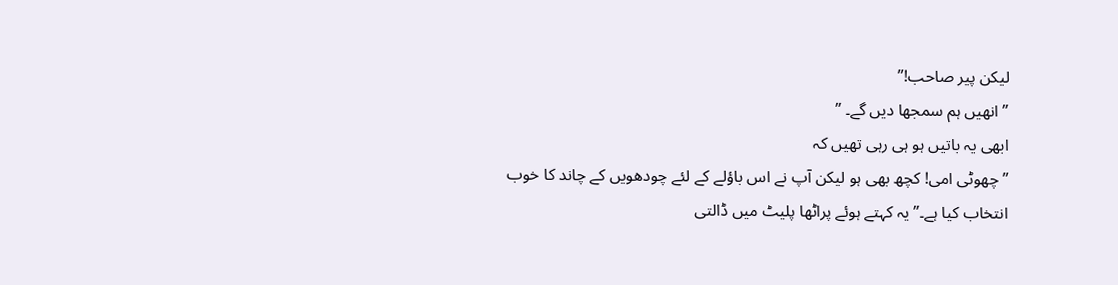لیکن پیر صاحب!”
” انھیں ہم سمجھا دیں گے۔ ”
ابھی یہ باتیں ہو ہی رہی تھیں کہ
” چھوٹی امی! کچھ بھی ہو لیکن آپ نے اس باؤلے کے لئے چودھویں کے چاند کا خوب انتخاب کیا ہے۔” یہ کہتے ہوئے پراٹھا پلیٹ میں ڈالتی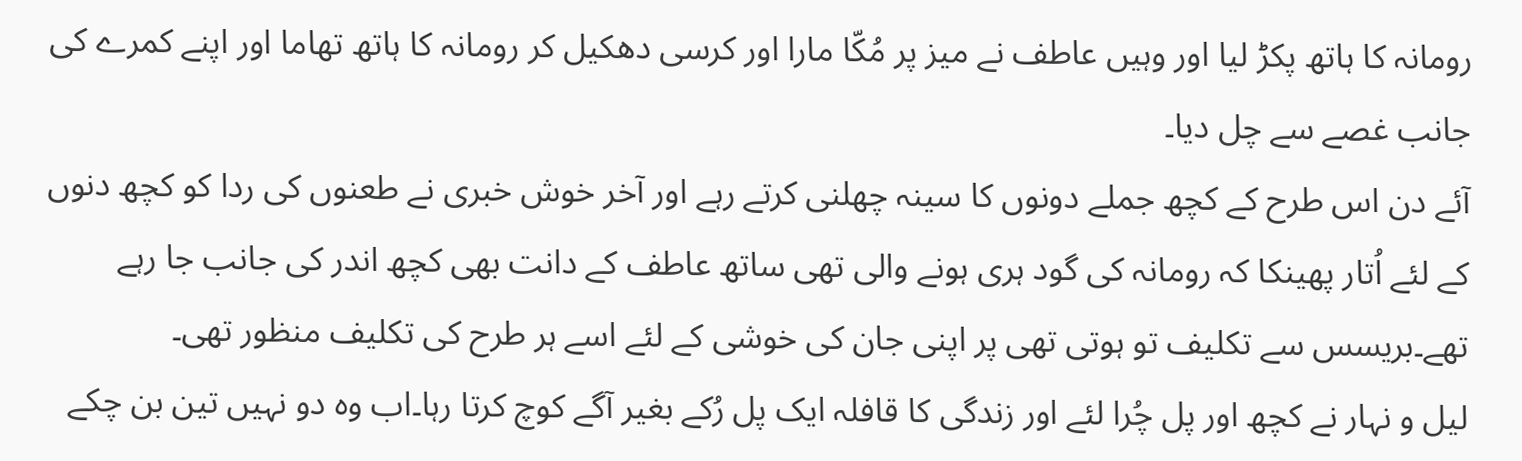رومانہ کا ہاتھ پکڑ لیا اور وہیں عاطف نے میز پر مُکّا مارا اور کرسی دھکیل کر رومانہ کا ہاتھ تھاما اور اپنے کمرے کی جانب غصے سے چل دیا۔
آئے دن اس طرح کے کچھ جملے دونوں کا سینہ چھلنی کرتے رہے اور آخر خوش خبری نے طعنوں کی ردا کو کچھ دنوں کے لئے اُتار پھینکا کہ رومانہ کی گود ہری ہونے والی تھی ساتھ عاطف کے دانت بھی کچھ اندر کی جانب جا رہے تھے۔بریسس سے تکلیف تو ہوتی تھی پر اپنی جان کی خوشی کے لئے اسے ہر طرح کی تکلیف منظور تھی۔
لیل و نہار نے کچھ اور پل چُرا لئے اور زندگی کا قافلہ ایک پل رُکے بغیر آگے کوچ کرتا رہا۔اب وہ دو نہیں تین بن چکے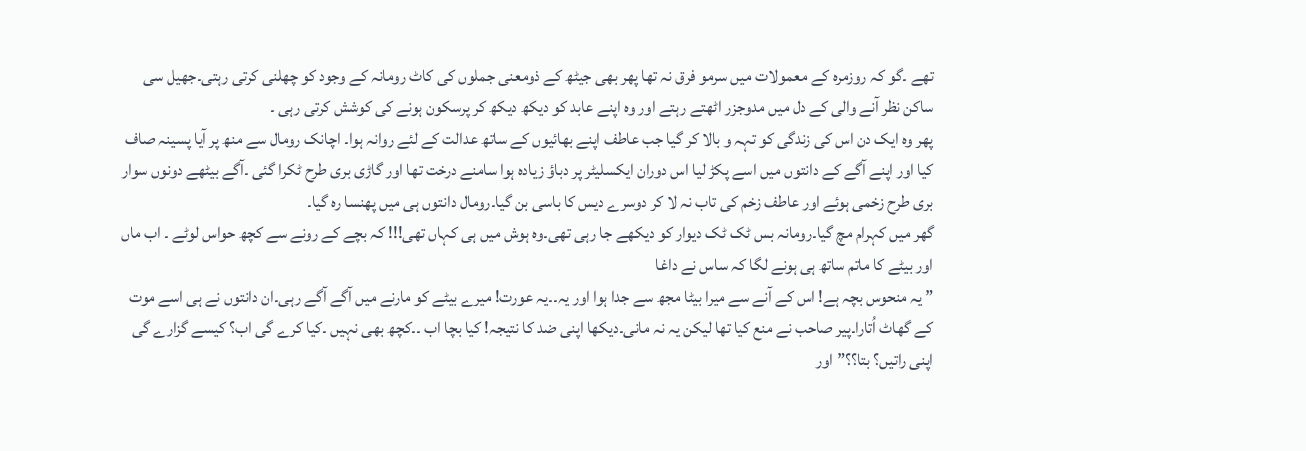تھے ۔گو کہ روزمرہ کے معمولات میں سرمو فرق نہ تھا پھر بھی جیٹھ کے ذومعنی جملوں کی کاٹ رومانہ کے وجود کو چھلنی کرتی رہتی۔جھیل سی ساکن نظر آنے والی کے دل میں مدوجزر اٹھتے رہتے اور وہ اپنے عابد کو دیکھ دیکھ کر پرسکون ہونے کی کوشش کرتی رہی ۔
پھر وہ ایک دن اس کی زندگی کو تہہ و بالا کر گیا جب عاطف اپنے بھائیوں کے ساتھ عدالت کے لئے روانہ ہوا۔ اچانک رومال سے منھ پر آیا پسینہ صاف کیا اور اپنے آگے کے دانتوں میں اسے پکڑ لیا اس دوران ایکسلیٹر پر دباؤ زیادہ ہوا سامنے درخت تھا اور گاڑی بری طرح ٹکرا گئی ۔آگے بیٹھے دونوں سوار بری طرح زخمی ہوئے اور عاطف زخم کی تاب نہ لا کر دوسرے دیس کا باسی بن گیا۔رومال دانتوں ہی میں پھنسا رہ گیا۔
گھر میں کہرام مچ گیا۔رومانہ بس ٹک ٹک دیوار کو دیکھے جا رہی تھی۔وہ ہوش میں ہی کہاں تھی!!! کہ بچے کے رونے سے کچھ حواس لوٹے ۔ اب ماں اور بیٹے کا ماتم ساتھ ہی ہونے لگا کہ ساس نے داغا
” یہ منحوس بچہ ہے! اس کے آنے سے میرا بیٹا مجھ سے جدا ہوا اور یہ۔۔یہ عورت! میرے بیٹے کو مارنے میں آگے آگے رہی۔ان دانتوں نے ہی اسے موت کے گھاٹ اُتارا۔پیر صاحب نے منع کیا تھا لیکن یہ نہ مانی۔دیکھا اپنی ضد کا نتیجہ! کیا بچا اب ۔۔کچھ بھی نہیں ۔کیا کرے گی اب؟ کیسے گزارے گی اپنی راتیں؟ بتا؟؟” اور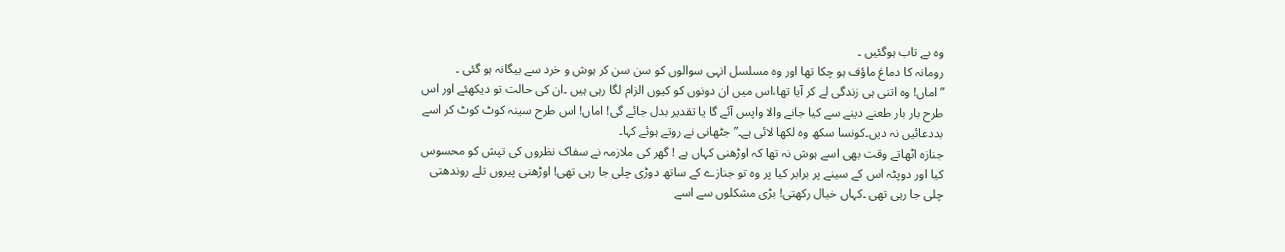وہ بے تاب ہوگئیں ۔
رومانہ کا دماغ ماؤف ہو چکا تھا اور وہ مسلسل انہی سوالوں کو سن سن کر ہوش و خرد سے بیگانہ ہو گئی ۔
” اماں! وہ اتنی ہی زندگی لے کر آیا تھا،اس میں ان دونوں کو کیوں الزام لگا رہی ہیں ۔ان کی حالت تو دیکھئے اور اس طرح بار بار طعنے دینے سے کیا جانے والا واپس آئے گا یا تقدیر بدل جائے گی! اماں! اس طرح سینہ کوٹ کوٹ کر اسے بددعائیں نہ دیں۔کونسا سکھ وہ لکھا لائی ہے۔” جٹھانی نے روتے ہوئے کہا۔
جنازہ اٹھاتے وقت بھی اسے ہوش نہ تھا کہ اوڑھنی کہاں ہے ! گھر کی ملازمہ نے سفاک نظروں کی تپش کو محسوس کیا اور دوپٹہ اس کے سینے پر برابر کیا پر وہ تو جنازے کے ساتھ دوڑی چلی جا رہی تھی! اوڑھنی پیروں تلے روندھتی چلی جا رہی تھی ۔کہاں خیال رکھتی! بڑی مشکلوں سے اسے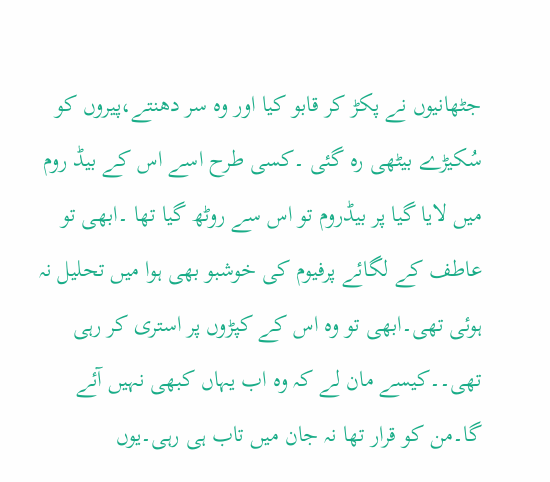جٹھانیوں نے پکڑ کر قابو کیا اور وہ سر دھنتے،پیروں کو سُکیڑے بیٹھی رہ گئی ۔کسی طرح اسے اس کے بیڈ روم میں لایا گیا پر بیڈروم تو اس سے روٹھ گیا تھا ۔ابھی تو عاطف کے لگائے پرفیوم کی خوشبو بھی ہوا میں تحلیل نہ ہوئی تھی۔ابھی تو وہ اس کے کپڑوں پر استری کر رہی تھی۔۔کیسے مان لے کہ وہ اب یہاں کبھی نہیں آئے گا۔من کو قرار تھا نہ جان میں تاب ہی رہی۔یوں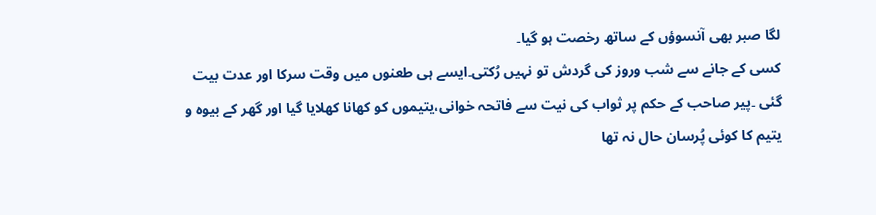لگا صبر بھی آنسوؤں کے ساتھ رخصت ہو گیا۔
کسی کے جانے سے شب وروز کی گردش تو نہیں رُکتی۔ایسے ہی طعنوں میں وقت سرکا اور عدت بیت گئی ۔پیر صاحب کے حکم پر ثواب کی نیت سے فاتحہ خوانی،یتیموں کو کھانا کھلایا گیا اور گھر کے بیوہ و یتیم کا کوئی پُرسان حال نہ تھا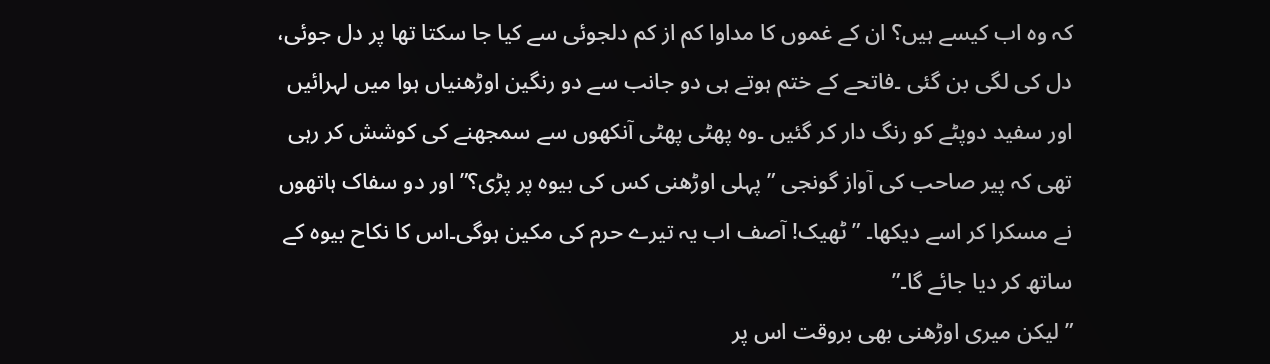کہ وہ اب کیسے ہیں؟ ان کے غموں کا مداوا کم از کم دلجوئی سے کیا جا سکتا تھا پر دل جوئی، دل کی لگی بن گئی ۔فاتحے کے ختم ہوتے ہی دو جانب سے دو رنگین اوڑھنیاں ہوا میں لہرائیں اور سفید دوپٹے کو رنگ دار کر گئیں ۔وہ پھٹی پھٹی آنکھوں سے سمجھنے کی کوشش کر رہی تھی کہ پیر صاحب کی آواز گونجی ” پہلی اوڑھنی کس کی بیوہ پر پڑی؟” اور دو سفاک ہاتھوں نے مسکرا کر اسے دیکھا۔ ” ٹھیک! آصف اب یہ تیرے حرم کی مکین ہوگی۔اس کا نکاح بیوہ کے ساتھ کر دیا جائے گا۔”
” لیکن میری اوڑھنی بھی بروقت اس پر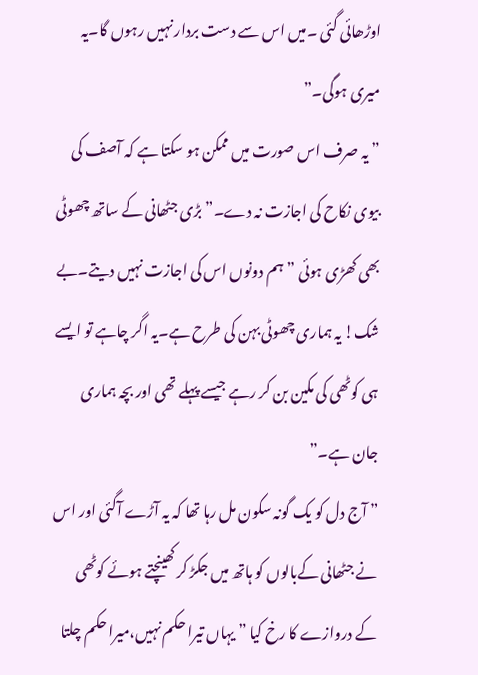اوڑھائی گئی ۔میں اس سے دست بردار نہیں رہوں گا۔یہ میری ہوگی۔”
” یہ صرف اس صورت میں ممکن ہو سکتا ہے کہ آصف کی بیوی نکاح کی اجازت نہ دے۔” بڑی جٹھانی کے ساتھ چھوٹی بھی کھڑی ہوئی ” ہم دونوں اس کی اجازت نہیں دیتے۔بے شک! یہ ہماری چھوٹی بہن کی طرح ہے۔یہ اگر چاہے تو ایسے ہی کوٹھی کی مکین بن کر رہے جیسے پہلے تھی اور بچہ ہماری جان ہے۔”
” آج دل کو یک گونہ سکون مل رہا تھا کہ یہ آڑے آگئی اور اس نے جٹھانی کےبالوں کو ہاتھ میں جکڑ کر کھینچتے ہوئے کوٹھی کے دروازے کا رخ کیا ” یہاں تیرا حکم نہیں،میرا حکم چلتا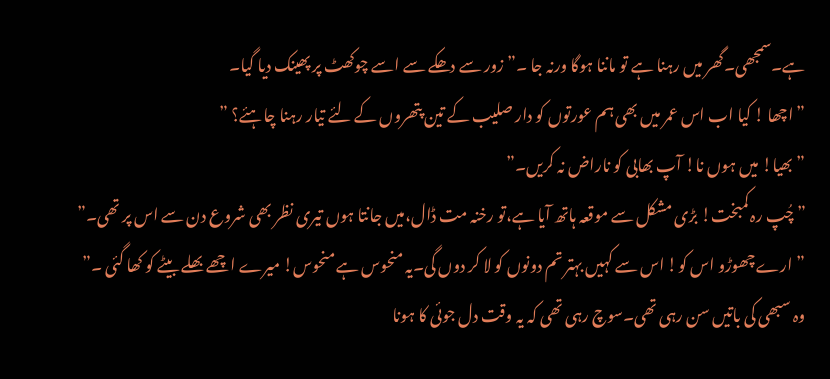ہے۔سمجھی۔گھر میں رہنا ہے تو ماننا ہوگا ورنہ جا ۔” زور سے دھکے سے اسے چوکھٹ پر پھینک دیا گیا۔
” اچھا ! کیا اب اس عمر میں بھی ہم عورتوں کو دار صلیب کے تین پتھروں کے لئے تیار رہنا چاہئے؟ ”
” بھیا! میں ہوں نا! آپ بھابی کو ناراض نہ کریں۔”
” چُپ رہ کمبخت! بڑی مشکل سے موقعہ ہاتھ آیا ہے،تو رخنہ مت ڈال،میں جانتا ہوں تیری نظر بھی شروع دن سے اس پر تھی۔”
” ارے چھوڑو اس کو! اس سے کہیں بہتر تم دونوں کو لا کر دوں گی۔یہ منحوس ہے منحوس! میرے اچھے بھلے بیٹے کو کھا گئی ۔”
وہ سبھی کی باتیں سن رہی تھی۔سوچ رہی تھی کہ یہ وقت دل جوئی کا ہونا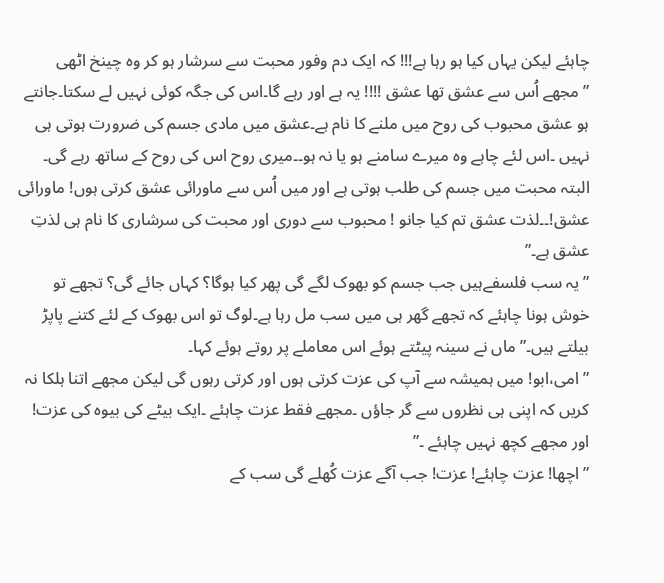چاہئے لیکن یہاں کیا ہو رہا ہے!!! کہ ایک دم وفور محبت سے سرشار ہو کر وہ چینخ اٹھی
” مجھے اُس سے عشق تھا عشق !!!! یہ ہے اور رہے گا۔اس کی جگہ کوئی نہیں لے سکتا۔جانتے ہو عشق محبوب کی روح میں ملنے کا نام ہے۔عشق میں مادی جسم کی ضرورت ہوتی ہی نہیں ۔اس لئے چاہے وہ میرے سامنے ہو یا نہ ہو۔۔میری روح اس کی روح کے ساتھ رہے گی۔ البتہ محبت میں جسم کی طلب ہوتی ہے اور میں اُس سے ماورائی عشق کرتی ہوں! ماورائی عشق!۔۔لذت عشق تم کیا جانو ! محبوب سے دوری اور محبت کی سرشاری کا نام ہی لذتِ عشق ہے۔”
” یہ سب فلسفےہیں جب جسم کو بھوک لگے گی پھر کیا ہوگا؟ کہاں جائے گی؟ تجھے تو خوش ہونا چاہئے کہ تجھے گھر ہی میں سب مل رہا ہے۔لوگ تو اس بھوک کے لئے کتنے پاپڑ بیلتے ہیں۔” ماں نے سینہ پیٹتے ہوئے اس معاملے پر روتے ہوئے کہا۔
” امی،ابو! میں ہمیشہ سے آپ کی عزت کرتی ہوں اور کرتی رہوں گی لیکن مجھے اتنا ہلکا نہ کریں کہ اپنی ہی نظروں سے گر جاؤں ۔مجھے فقط عزت چاہئے ۔ایک بیٹے کی بیوہ کی عزت! اور مجھے کچھ نہیں چاہئے ۔”
” اچھا! عزت چاہئے! عزت! جب آگے عزت کُھلے گی سب کے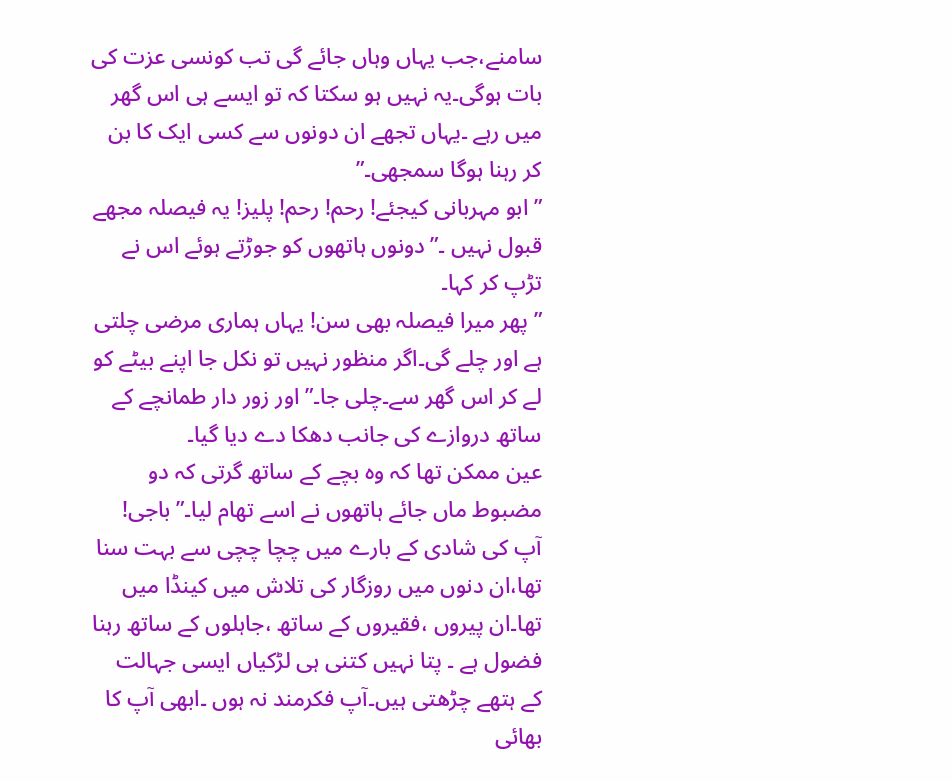سامنے،جب یہاں وہاں جائے گی تب کونسی عزت کی بات ہوگی۔یہ نہیں ہو سکتا کہ تو ایسے ہی اس گھر میں رہے ۔یہاں تجھے ان دونوں سے کسی ایک کا بن کر رہنا ہوگا سمجھی۔”
” ابو مہربانی کیجئے! رحم! رحم! پلیز! یہ فیصلہ مجھے قبول نہیں ۔” دونوں ہاتھوں کو جوڑتے ہوئے اس نے تڑپ کر کہا۔
” پھر میرا فیصلہ بھی سن! یہاں ہماری مرضی چلتی ہے اور چلے گی۔اگر منظور نہیں تو نکل جا اپنے بیٹے کو لے کر اس گھر سے۔چلی جا۔” اور زور دار طمانچے کے ساتھ دروازے کی جانب دھکا دے دیا گیا۔
عین ممکن تھا کہ وہ بچے کے ساتھ گرتی کہ دو مضبوط ماں جائے ہاتھوں نے اسے تھام لیا۔” باجی! آپ کی شادی کے بارے میں چچا چچی سے بہت سنا تھا،ان دنوں میں روزگار کی تلاش میں کینڈا میں تھا۔ان پیروں ،فقیروں کے ساتھ ،جاہلوں کے ساتھ رہنا فضول ہے ۔ پتا نہیں کتنی ہی لڑکیاں ایسی جہالت کے ہتھے چڑھتی ہیں۔آپ فکرمند نہ ہوں ۔ابھی آپ کا بھائی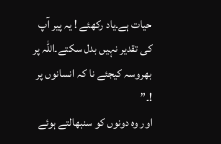حیات ہے۔یاد رکھئے ! یہ پیر آپ کی تقدیر نہیں بدل سکتے۔اللہ پر بھروسہ کیجئے نا کہ انسانوں پر !۔”
اور وہ دونوں کو سنبھالتے ہوئے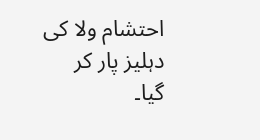احتشام ولا کی دہلیز پار کر گیا۔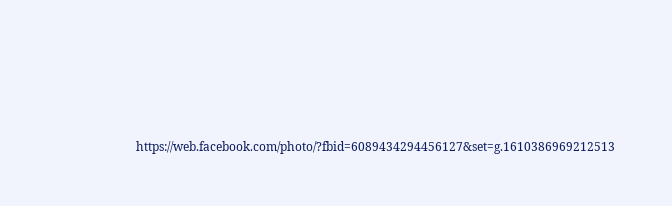https://web.facebook.com/photo/?fbid=6089434294456127&set=g.1610386969212513